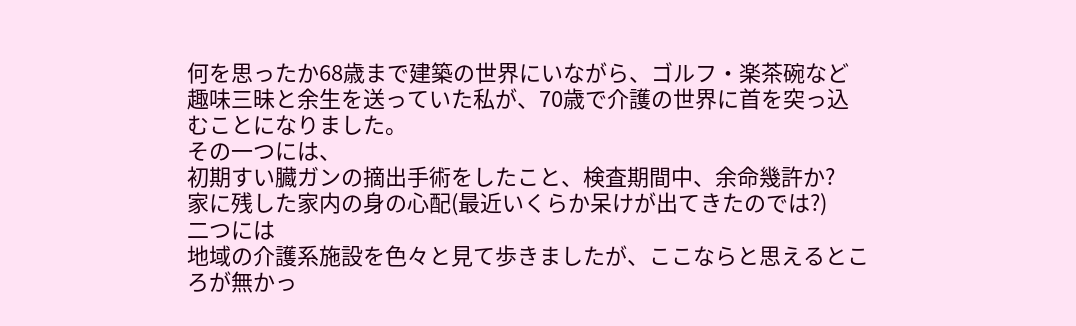何を思ったか68歳まで建築の世界にいながら、ゴルフ・楽茶碗など趣味三昧と余生を送っていた私が、70歳で介護の世界に首を突っ込むことになりました。
その一つには、
初期すい臓ガンの摘出手術をしたこと、検査期間中、余命幾許か?
家に残した家内の身の心配(最近いくらか呆けが出てきたのでは?)
二つには
地域の介護系施設を色々と見て歩きましたが、ここならと思えるところが無かっ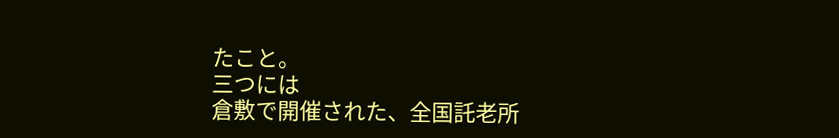たこと。
三つには
倉敷で開催された、全国託老所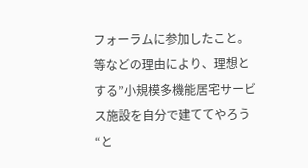フォーラムに参加したこと。
等などの理由により、理想とする”小規模多機能居宅サービス施設を自分で建ててやろう“と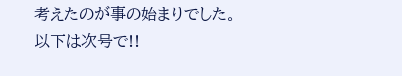考えたのが事の始まりでした。
以下は次号で!!